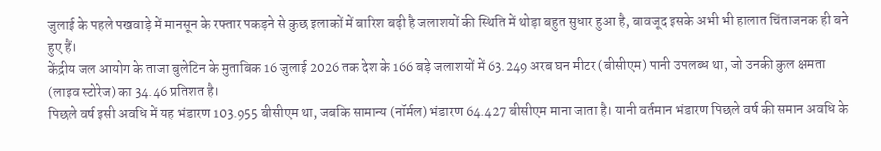जुलाई के पहले पखवाड़े में मानसून के रफ्तार पकड़ने से कुछ इलाकों में बारिश बढ़ी है जलाशयों की स्थिति में थोड़ा बहुत सुधार हुआ है, बावजूद इसके अभी भी हालात चिंताजनक ही बने हुए हैं।
केंद्रीय जल आयोग के ताजा बुलेटिन के मुताबिक 16 जुलाई 2026 तक देश के 166 बड़े जलाशयों में 63.249 अरब घन मीटर (बीसीएम) पानी उपलब्ध था, जो उनकी कुल क्षमता (लाइव स्टोरेज) का 34.46 प्रतिशत है।
पिछले वर्ष इसी अवधि में यह भंडारण 103.955 बीसीएम था, जबकि सामान्य (नॉर्मल) भंडारण 64.427 बीसीएम माना जाता है। यानी वर्तमान भंडारण पिछले वर्ष की समान अवधि के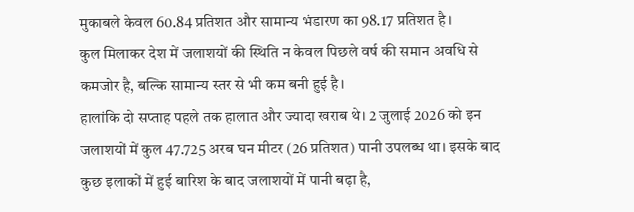मुकाबले केवल 60.84 प्रतिशत और सामान्य भंडारण का 98.17 प्रतिशत है।
कुल मिलाकर देश में जलाशयों की स्थिति न केवल पिछले वर्ष की समान अवधि से कमजोर है, बल्कि सामान्य स्तर से भी कम बनी हुई है।
हालांकि दो सप्ताह पहले तक हालात और ज्यादा खराब थे। 2 जुलाई 2026 को इन जलाशयों में कुल 47.725 अरब घन मीटर (26 प्रतिशत) पानी उपलब्ध था। इसके बाद कुछ इलाकों में हुई बारिश के बाद जलाशयों में पानी बढ़ा है,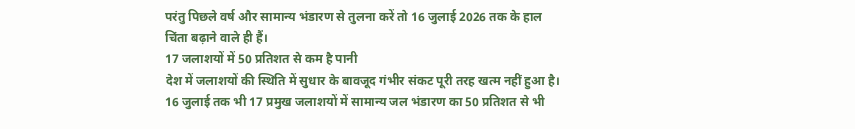परंतु पिछले वर्ष और सामान्य भंडारण से तुलना करें तो 16 जुलाई 2026 तक के हाल चिंता बढ़ाने वाले ही हैं।
17 जलाशयों में 50 प्रतिशत से कम है पानी
देश में जलाशयों की स्थिति में सुधार के बावजूद गंभीर संकट पूरी तरह खत्म नहीं हुआ है। 16 जुलाई तक भी 17 प्रमुख जलाशयों में सामान्य जल भंडारण का 50 प्रतिशत से भी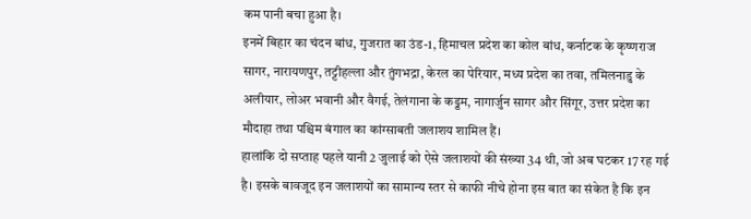कम पानी बचा हुआ है।
इनमें बिहार का चंदन बांध, गुजरात का उंड-1, हिमाचल प्रदेश का कोल बांध, कर्नाटक के कृष्णराज सागर, नारायणपुर, तट्टीहल्ला और तुंगभद्रा, केरल का पेरियार, मध्य प्रदेश का तवा, तमिलनाडु के अलीयार, लोअर भवानी और वैगई, तेलंगाना के कड्डम, नागार्जुन सागर और सिंगूर, उत्तर प्रदेश का मौदाहा तथा पश्चिम बंगाल का कांग्साबती जलाशय शामिल हैं।
हालांकि दो सप्ताह पहले यानी 2 जुलाई को ऐसे जलाशयों की संख्या 34 थी, जो अब घटकर 17 रह गई है। इसके बावजूद इन जलाशयों का सामान्य स्तर से काफी नीचे होना इस बात का संकेत है कि इन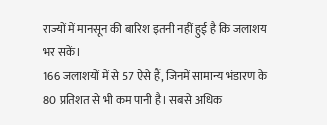राज्यों में मानसून की बारिश इतनी नहीं हुई है कि जलाशय भर सकें।
166 जलाशयों में से 57 ऐसे हैं, जिनमें सामान्य भंडारण के 80 प्रतिशत से भी कम पानी है। सबसे अधिक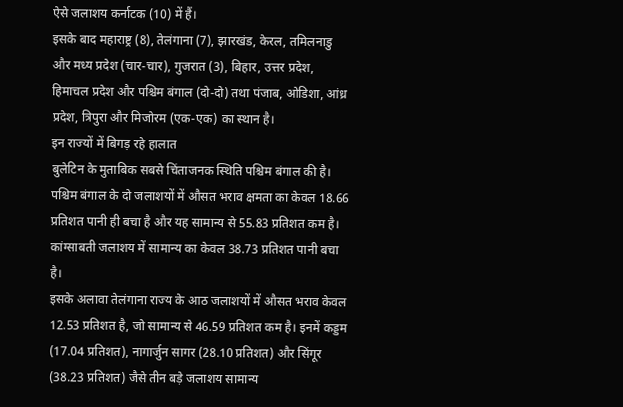ऐसे जलाशय कर्नाटक (10) में हैं।
इसके बाद महाराष्ट्र (8), तेलंगाना (7), झारखंड, केरल, तमिलनाडु और मध्य प्रदेश (चार-चार), गुजरात (3), बिहार, उत्तर प्रदेश, हिमाचल प्रदेश और पश्चिम बंगाल (दो-दो) तथा पंजाब, ओडिशा, आंध्र प्रदेश, त्रिपुरा और मिजोरम (एक-एक) का स्थान है।
इन राज्यों में बिगड़ रहे हालात
बुलेटिन के मुताबिक सबसे चिंताजनक स्थिति पश्चिम बंगाल की है। पश्चिम बंगाल के दो जलाशयों में औसत भराव क्षमता का केवल 18.66 प्रतिशत पानी ही बचा है और यह सामान्य से 55.83 प्रतिशत कम है। कांग्साबती जलाशय में सामान्य का केवल 38.73 प्रतिशत पानी बचा है।
इसके अलावा तेलंगाना राज्य के आठ जलाशयों में औसत भराव केवल 12.53 प्रतिशत है, जो सामान्य से 46.59 प्रतिशत कम है। इनमें कड्डम (17.04 प्रतिशत), नागार्जुन सागर (28.10 प्रतिशत) और सिंगूर (38.23 प्रतिशत) जैसे तीन बड़े जलाशय सामान्य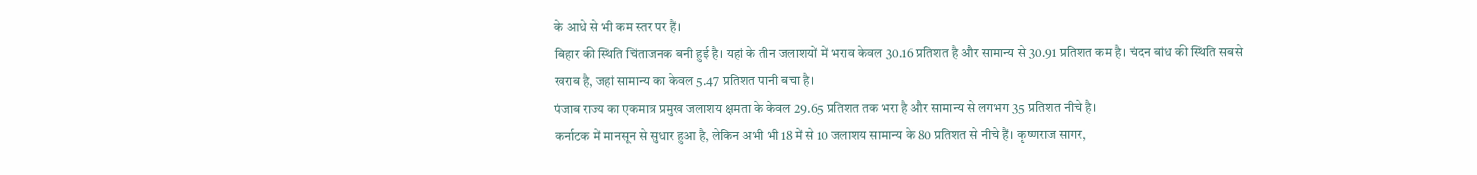के आधे से भी कम स्तर पर हैं।
बिहार की स्थिति चिंताजनक बनी हुई है। यहां के तीन जलाशयों में भराव केवल 30.16 प्रतिशत है और सामान्य से 30.91 प्रतिशत कम है। चंदन बांध की स्थिति सबसे खराब है, जहां सामान्य का केवल 5.47 प्रतिशत पानी बचा है।
पंजाब राज्य का एकमात्र प्रमुख जलाशय क्षमता के केवल 29.65 प्रतिशत तक भरा है और सामान्य से लगभग 35 प्रतिशत नीचे है।
कर्नाटक में मानसून से सुधार हुआ है, लेकिन अभी भी 18 में से 10 जलाशय सामान्य के 80 प्रतिशत से नीचे हैं। कृष्णराज सागर,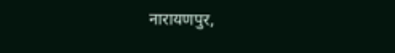नारायणपुर,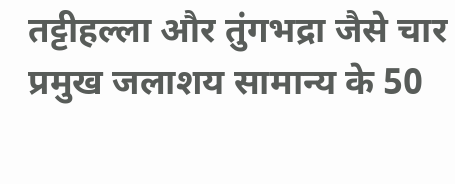तट्टीहल्ला और तुंगभद्रा जैसे चार प्रमुख जलाशय सामान्य के 50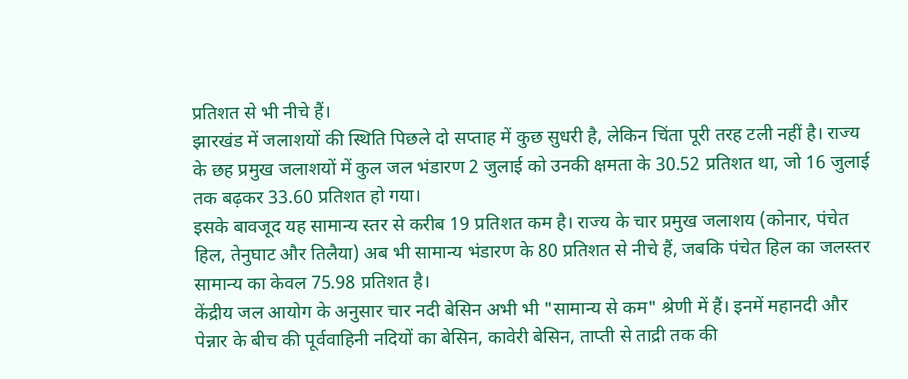प्रतिशत से भी नीचे हैं।
झारखंड में जलाशयों की स्थिति पिछले दो सप्ताह में कुछ सुधरी है, लेकिन चिंता पूरी तरह टली नहीं है। राज्य के छह प्रमुख जलाशयों में कुल जल भंडारण 2 जुलाई को उनकी क्षमता के 30.52 प्रतिशत था, जो 16 जुलाई तक बढ़कर 33.60 प्रतिशत हो गया।
इसके बावजूद यह सामान्य स्तर से करीब 19 प्रतिशत कम है। राज्य के चार प्रमुख जलाशय (कोनार, पंचेत हिल, तेनुघाट और तिलैया) अब भी सामान्य भंडारण के 80 प्रतिशत से नीचे हैं, जबकि पंचेत हिल का जलस्तर सामान्य का केवल 75.98 प्रतिशत है।
केंद्रीय जल आयोग के अनुसार चार नदी बेसिन अभी भी "सामान्य से कम" श्रेणी में हैं। इनमें महानदी और पेन्नार के बीच की पूर्ववाहिनी नदियों का बेसिन, कावेरी बेसिन, ताप्ती से ताद्री तक की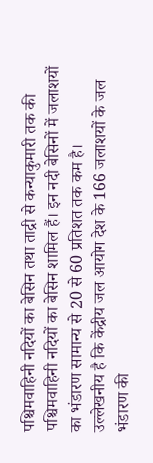पश्चिमवाहिनी नदियों का बेसिन तथा ताद्री से कन्याकुमारी तक की पश्चिमवाहिनी नदियों का बेसिन शामिल हैं। इन नदी बेसिनों में जलाशयों का भंडारण सामान्य से 20 से 60 प्रतिशत तक कम है।
उल्लेखनीय है कि केंद्रीय जल आयोग देश के 166 जलाशयों के जल भंडारण की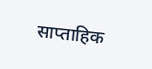साप्ताहिक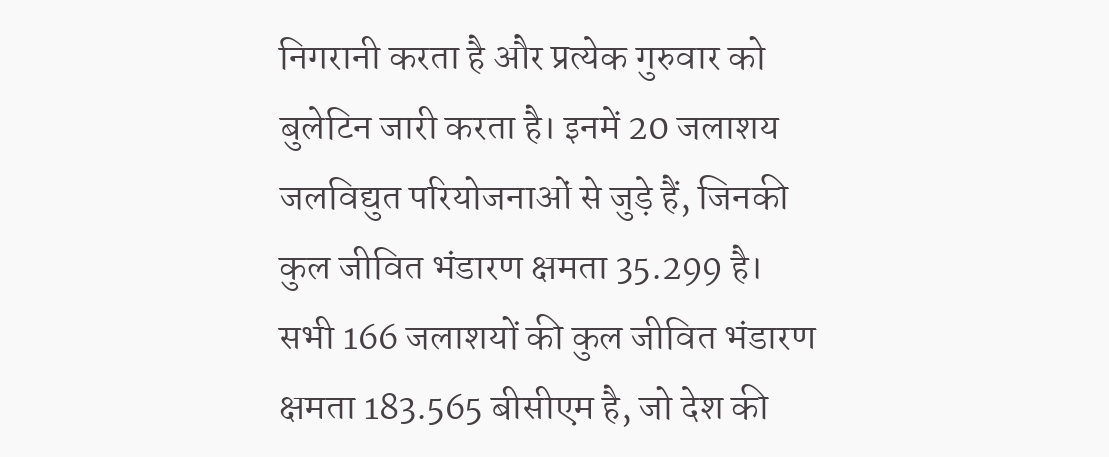निगरानी करता है और प्रत्येक गुरुवार को बुलेटिन जारी करता है। इनमें 20 जलाशय जलविद्युत परियोजनाओं से जुड़े हैं, जिनकी कुल जीवित भंडारण क्षमता 35.299 है।
सभी 166 जलाशयों की कुल जीवित भंडारण क्षमता 183.565 बीसीएम है, जो देश की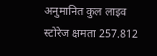अनुमानित कुल लाइव स्टोरेज क्षमता 257.812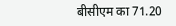बीसीएम का 71.20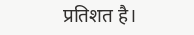प्रतिशत है।